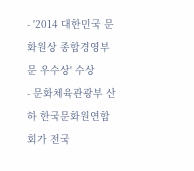- '2014 대한민국 문화원상 종합경영부문 우수상' 수상
- 문화체육관광부 산하 한국문화원연합회가 전국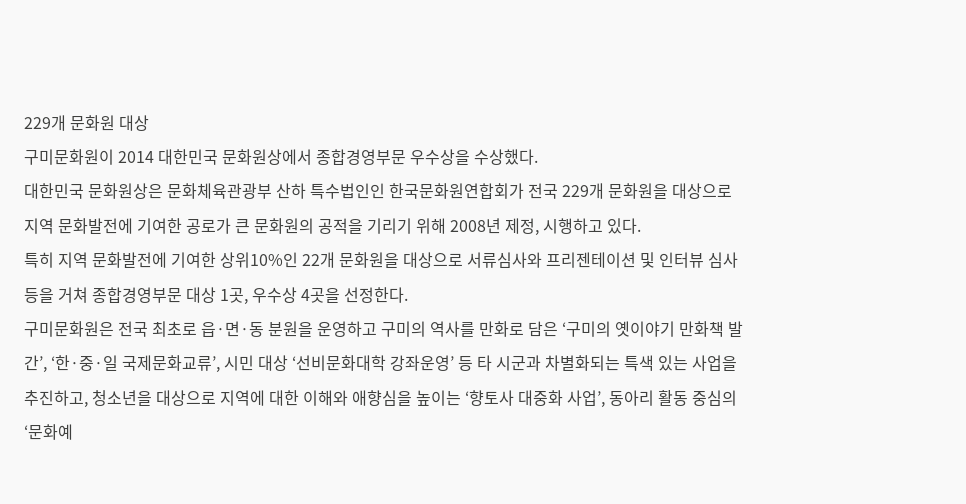229개 문화원 대상
구미문화원이 2014 대한민국 문화원상에서 종합경영부문 우수상을 수상했다.
대한민국 문화원상은 문화체육관광부 산하 특수법인인 한국문화원연합회가 전국 229개 문화원을 대상으로 지역 문화발전에 기여한 공로가 큰 문화원의 공적을 기리기 위해 2008년 제정, 시행하고 있다.
특히 지역 문화발전에 기여한 상위10%인 22개 문화원을 대상으로 서류심사와 프리젠테이션 및 인터뷰 심사 등을 거쳐 종합경영부문 대상 1곳, 우수상 4곳을 선정한다.
구미문화원은 전국 최초로 읍·면·동 분원을 운영하고 구미의 역사를 만화로 담은 ‘구미의 옛이야기 만화책 발간’, ‘한·중·일 국제문화교류’, 시민 대상 ‘선비문화대학 강좌운영’ 등 타 시군과 차별화되는 특색 있는 사업을 추진하고, 청소년을 대상으로 지역에 대한 이해와 애향심을 높이는 ‘향토사 대중화 사업’, 동아리 활동 중심의 ‘문화예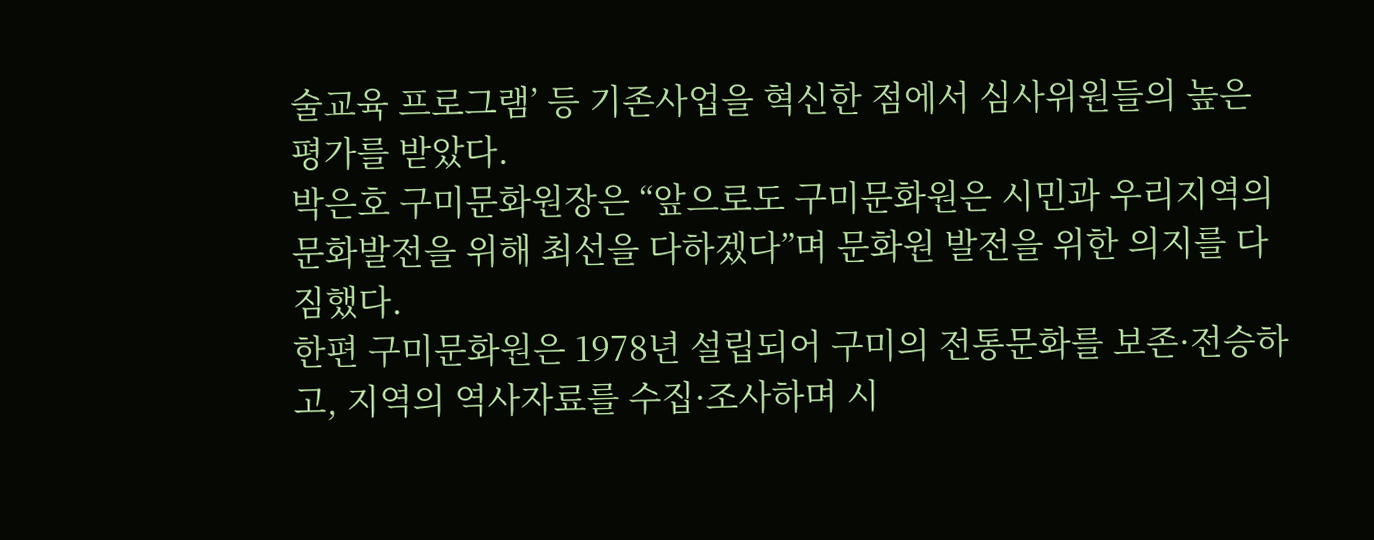술교육 프로그램’ 등 기존사업을 혁신한 점에서 심사위원들의 높은 평가를 받았다.
박은호 구미문화원장은 “앞으로도 구미문화원은 시민과 우리지역의 문화발전을 위해 최선을 다하겠다”며 문화원 발전을 위한 의지를 다짐했다.
한편 구미문화원은 1978년 설립되어 구미의 전통문화를 보존·전승하고, 지역의 역사자료를 수집·조사하며 시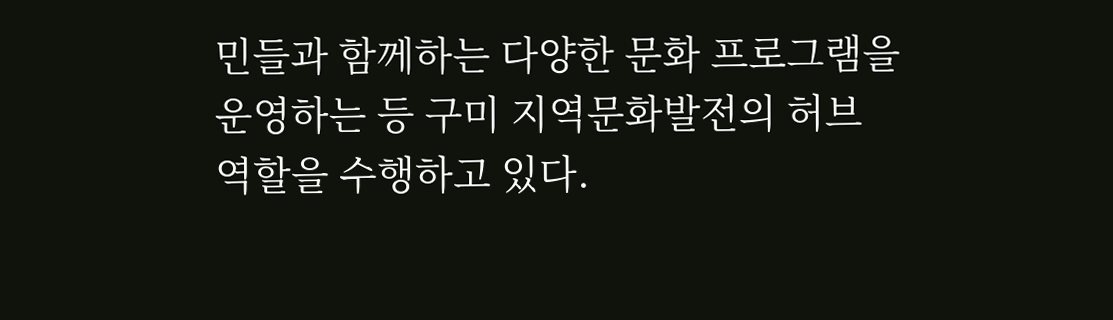민들과 함께하는 다양한 문화 프로그램을 운영하는 등 구미 지역문화발전의 허브 역할을 수행하고 있다.